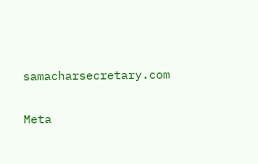samacharsecretary.com

Meta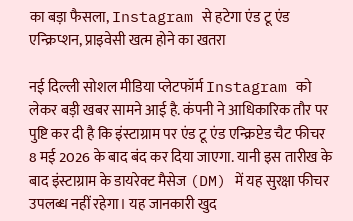का बड़ा फैसला, Instagram से हटेगा एंड टू एंड एन्क्रिप्शन, प्राइवेसी खत्म होने का खतरा

नई दिल्ली सोशल मीडिया प्लेटफॉर्म Instagram को लेकर बड़ी खबर सामने आई है. कंपनी ने आधिकारिक तौर पर पुष्टि कर दी है कि इंस्टाग्राम पर एंड टू एंड एन्क्रिप्टेड चैट फीचर 8 मई 2026 के बाद बंद कर दिया जाएगा. यानी इस तारीख के बाद इंस्टाग्राम के डायरेक्ट मैसेज (DM) में यह सुरक्षा फीचर उपलब्ध नहीं रहेगा। यह जानकारी खुद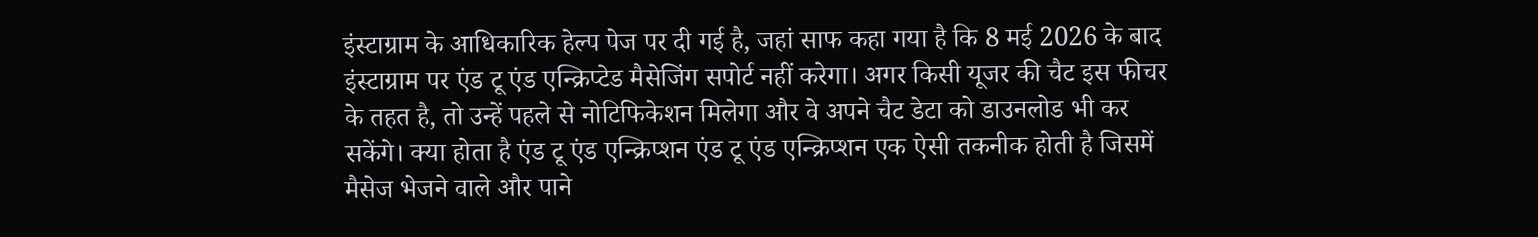इंस्टाग्राम के आधिकारिक हेल्प पेज पर दी गई है, जहां साफ कहा गया है कि 8 मई 2026 के बाद इंस्टाग्राम पर एंड टू एंड एन्क्रिप्टेड मैसेजिंग सपोर्ट नहीं करेगा। अगर किसी यूजर की चैट इस फीचर के तहत है, तो उन्हें पहले से नोटिफिकेशन मिलेगा और वे अपने चैट डेटा को डाउनलोड भी कर सकेंगे। क्या होता है एंड टू एंड एन्क्रिप्शन एंड टू एंड एन्क्रिप्शन एक ऐसी तकनीक होती है जिसमें मैसेज भेजने वाले और पाने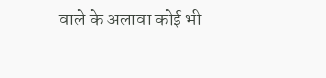वाले के अलावा कोई भी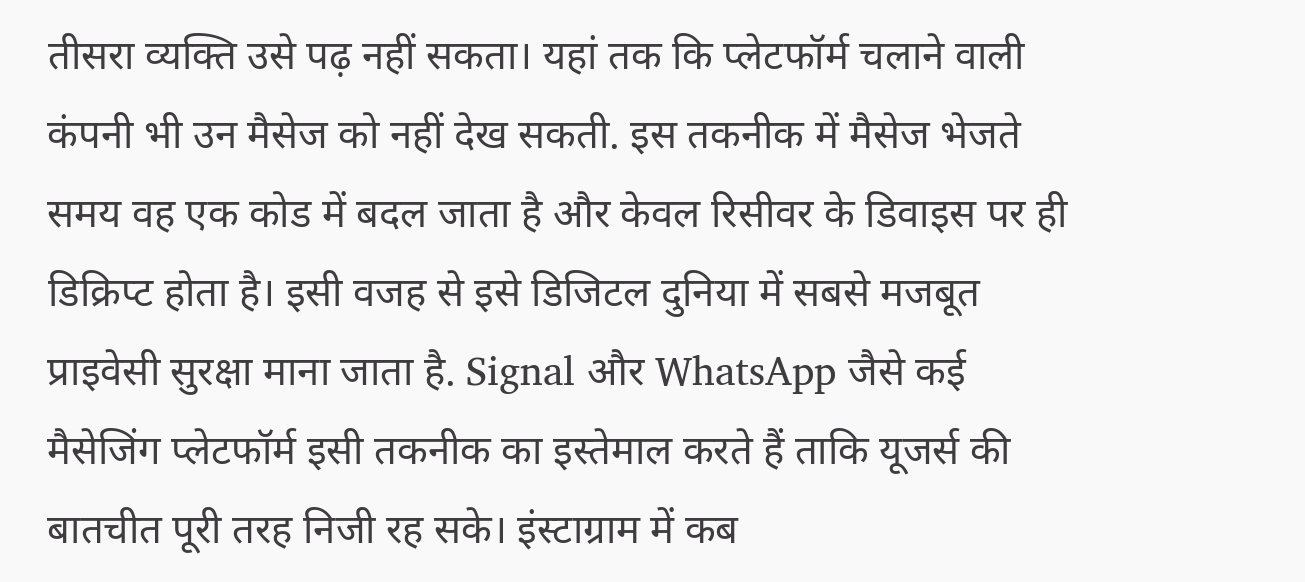तीसरा व्यक्ति उसे पढ़ नहीं सकता। यहां तक कि प्लेटफॉर्म चलाने वाली कंपनी भी उन मैसेज को नहीं देख सकती. इस तकनीक में मैसेज भेजते समय वह एक कोड में बदल जाता है और केवल रिसीवर के डिवाइस पर ही डिक्रिप्ट होता है। इसी वजह से इसे डिजिटल दुनिया में सबसे मजबूत प्राइवेसी सुरक्षा माना जाता है. Signal और WhatsApp जैसे कई मैसेजिंग प्लेटफॉर्म इसी तकनीक का इस्तेमाल करते हैं ताकि यूजर्स की बातचीत पूरी तरह निजी रह सके। इंस्टाग्राम में कब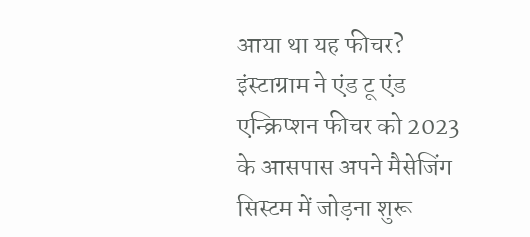आया था यह फीचर? इंस्टाग्राम ने एंड टू एंड एन्क्रिप्शन फीचर को 2023 के आसपास अपने मैसेजिंग सिस्टम में जोड़ना शुरू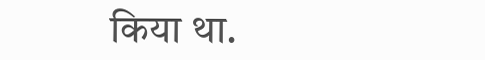किया था.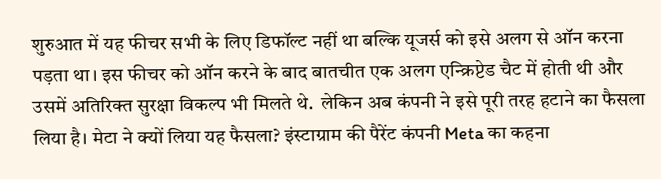शुरुआत में यह फीचर सभी के लिए डिफॉल्ट नहीं था बल्कि यूजर्स को इसे अलग से ऑन करना पड़ता था। इस फीचर को ऑन करने के बाद बातचीत एक अलग एन्क्रिप्टेड चैट में होती थी और उसमें अतिरिक्त सुरक्षा विकल्प भी मिलते थे.  लेकिन अब कंपनी ने इसे पूरी तरह हटाने का फैसला लिया है। मेटा ने क्यों लिया यह फैसला? इंस्टाग्राम की पैरेंट कंपनी Meta का कहना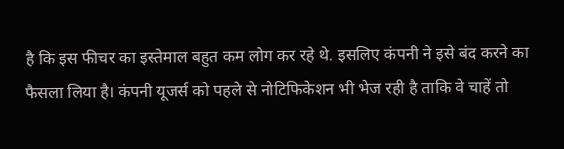है कि इस फीचर का इस्तेमाल बहुत कम लोग कर रहे थे. इसलिए कंपनी ने इसे बंद करने का फैसला लिया है। कंपनी यूजर्स को पहले से नोटिफिकेशन भी भेज रही है ताकि वे चाहें तो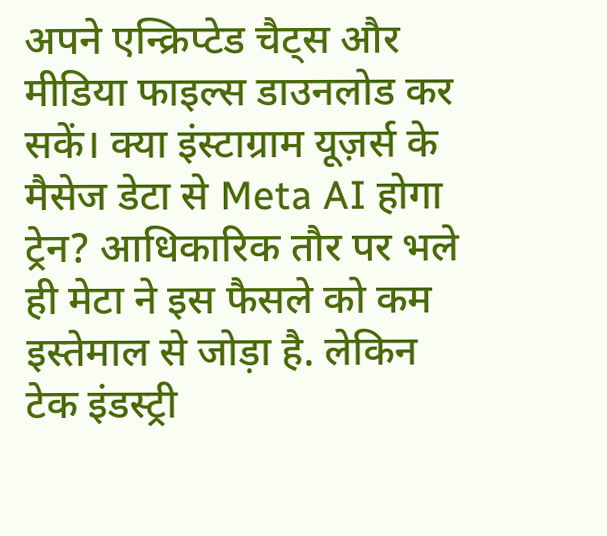अपने एन्क्रिप्टेड चैट्स और मीडिया फाइल्स डाउनलोड कर सकें। क्या इंस्टाग्राम यूज़र्स के मैसेज डेटा से Meta AI होगा ट्रेन? आधिकारिक तौर पर भले ही मेटा ने इस फैसले को कम इस्तेमाल से जोड़ा है. लेकिन टेक इंडस्ट्री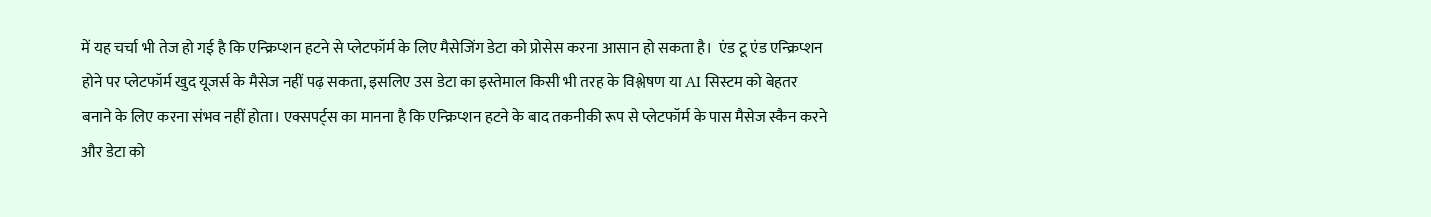में यह चर्चा भी तेज हो गई है कि एन्क्रिप्शन हटने से प्लेटफॉर्म के लिए मैसेजिंग डेटा को प्रोसेस करना आसान हो सकता है।  एंड टू एंड एन्क्रिप्शन होने पर प्लेटफॉर्म खुद यूजर्स के मैसेज नहीं पढ़ सकता, इसलिए उस डेटा का इस्तेमाल किसी भी तरह के विश्लेषण या AI सिस्टम को बेहतर बनाने के लिए करना संभव नहीं होता। एक्सपर्ट्स का मानना है कि एन्क्रिप्शन हटने के बाद तकनीकी रूप से प्लेटफॉर्म के पास मैसेज स्कैन करने और डेटा को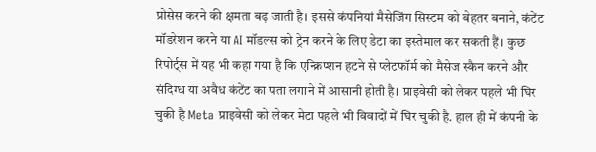प्रोसेस करने की क्षमता बढ़ जाती है। इससे कंपनियां मैसेजिंग सिस्टम को बेहतर बनाने, कंटेंट मॉडरेशन करने या AI मॉडल्स को ट्रेन करने के लिए डेटा का इस्तेमाल कर सकती हैं। कुछ रिपोर्ट्स में यह भी कहा गया है कि एन्क्रिप्शन हटने से प्लेटफॉर्म को मैसेज स्कैन करने और संदिग्ध या अवैध कंटेंट का पता लगाने में आसानी होती है। प्राइवेसी को लेकर पहले भी घिर चुकी है Meta प्राइवेसी को लेकर मेटा पहले भी विवादों में घिर चुकी है. हाल ही में कंपनी के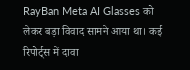RayBan Meta AI Glasses को लेकर बड़ा विवाद सामने आया था। कई रिपोर्ट्स में दावा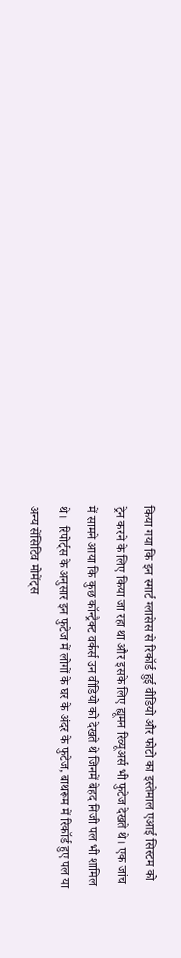किया गया कि इन स्मार्ट ग्लासेस से रिकॉर्ड हुई वीडियो और फोटो का इस्तेमाल एआई सिस्टम को ट्रेन करने के लिए किया जा रहा था और इसके लिए ह्यूमन रिव्यूअर्स भी फुटेज देखते थे। एक जांच में सामने आया कि कुछ कॉन्ट्रैक्ट वर्कर्स उन वीडियो को देखते थे जिनमें बेहद निजी पल भी शामिल थे।  रिपोर्ट्स के अनुसार इन फुटेज में लोगों के घर के अंदर के फुटेज, बाथरूम में रिकॉर्ड हुए पल या अन्य सेंसिटिव मोमेंट्स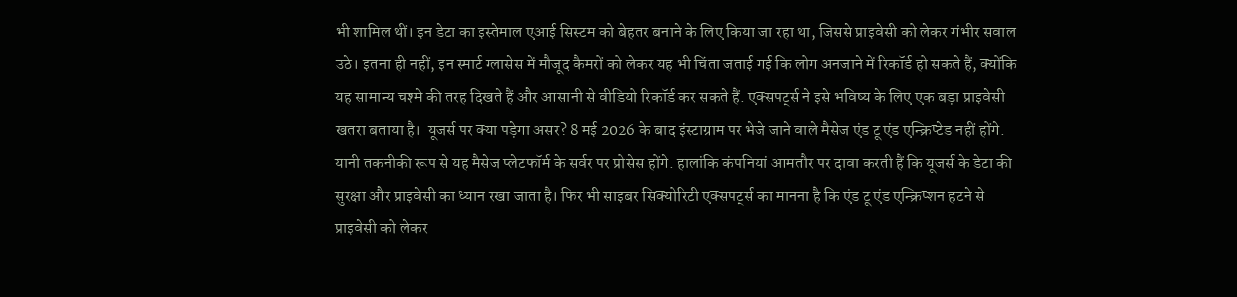भी शामिल थीं। इन डेटा का इस्तेमाल एआई सिस्टम को बेहतर बनाने के लिए किया जा रहा था, जिससे प्राइवेसी को लेकर गंभीर सवाल उठे। इतना ही नहीं, इन स्मार्ट ग्लासेस में मौजूद कैमरों को लेकर यह भी चिंता जताई गई कि लोग अनजाने में रिकॉर्ड हो सकते हैं, क्योंकि यह सामान्य चश्मे की तरह दिखते हैं और आसानी से वीडियो रिकॉर्ड कर सकते हैं. एक्सपर्ट्स ने इसे भविष्य के लिए एक बड़ा प्राइवेसी खतरा बताया है।  यूजर्स पर क्या पड़ेगा असर? 8 मई 2026 के बाद इंस्टाग्राम पर भेजे जाने वाले मैसेज एंड टू एंड एन्क्रिप्टेड नहीं होंगे. यानी तकनीकी रूप से यह मैसेज प्लेटफॉर्म के सर्वर पर प्रोसेस होंगे. हालांकि कंपनियां आमतौर पर दावा करती हैं कि यूजर्स के डेटा की सुरक्षा और प्राइवेसी का ध्यान रखा जाता है। फिर भी साइबर सिक्योरिटी एक्सपर्ट्स का मानना है कि एंड टू एंड एन्क्रिप्शन हटने से प्राइवेसी को लेकर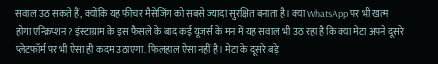सवाल उठ सकते हैं, क्योंकि यह फीचर मैसेजिंग को सबसे ज्यादा सुरक्षित बनाता है। क्या WhatsApp पर भी खत्म होगा एन्क्रिप्शन? इंस्टाग्राम के इस फैसले के बाद कई यूजर्स के मन में यह सवाल भी उठ रहा है कि क्या मेटा अपने दूसरे प्लेटफॉर्म पर भी ऐसा ही कदम उठाएगा. फिलहाल ऐसा नहीं है। मेटा के दूसरे बड़े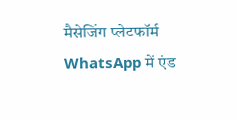मैसेजिंग प्लेटफॉर्म WhatsApp में एंड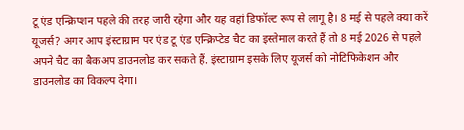टू एंड एन्क्रिप्शन पहले की तरह जारी रहेगा और यह वहां डिफॉल्ट रूप से लागू है। 8 मई से पहले क्या करें यूजर्स? अगर आप इंस्टाग्राम पर एंड टू एंड एन्क्रिप्टेड चैट का इस्तेमाल करते हैं तो 8 मई 2026 से पहले अपने चैट का बैकअप डाउनलोड कर सकते हैं. इंस्टाग्राम इसके लिए यूजर्स को नोटिफिकेशन और डाउनलोड का विकल्प देगा।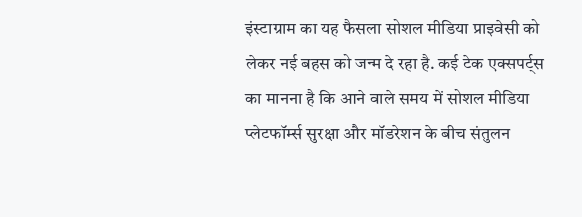इंस्टाग्राम का यह फैसला सोशल मीडिया प्राइवेसी को लेकर नई बहस को जन्म दे रहा है. कई टेक एक्सपर्ट्स का मानना है कि आने वाले समय में सोशल मीडिया प्लेटफॉर्म्स सुरक्षा और मॉडरेशन के बीच संतुलन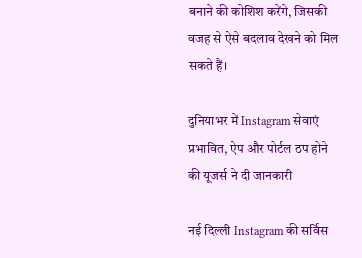बनाने की कोशिश करेंगे, जिसकी वजह से ऐसे बदलाव देखने को मिल सकते हैं।

दुनियाभर में Instagram सेवाएं प्रभावित, ऐप और पोर्टल ठप होने की यूजर्स ने दी जानकारी

नई दिल्ली Instagram की सर्विस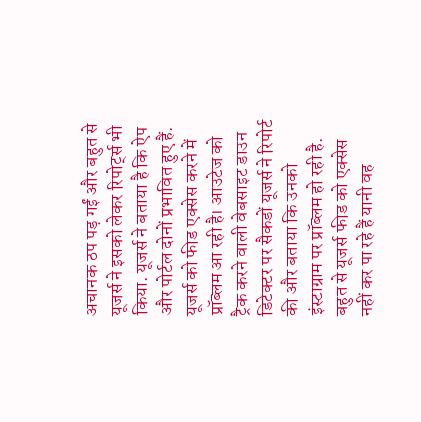अचानक ठप पड़ गईं और बहुत से यूजर्स ने इसको लेकर रिपोर्ट्स भी किया. यूजर्स ने बताया है कि ऐप और पोर्टल दोनों प्रभावित हुए हैं. यूजर्स को फीड एक्सेस करने में प्रॉब्लम आ रही है। आउटेज को ट्रैक करने वाली वेबसाइट डाउन डिटेक्टर पर सैकडों यूजर्स ने रिपोर्ट की और बताया कि उनको इंस्टाग्राम पर प्रॉब्लम हो रही है. बहुत से यूजर्स फीड को एक्सेस नहीं कर पा रहे हैं यानी वह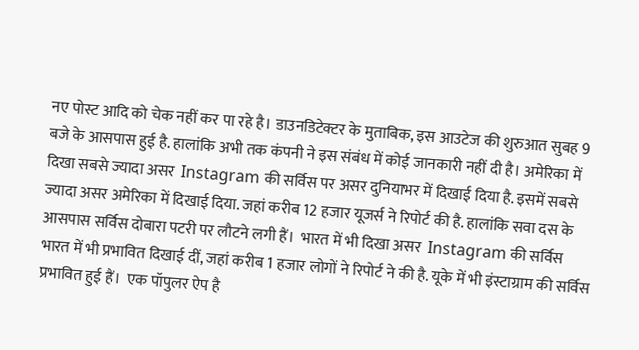नए पोस्ट आदि को चेक नहीं कर पा रहे है। डाउनडिटेक्टर के मुताबिक, इस आउटेज की शुरुआत सुबह 9 बजे के आसपास हुई है. हालांकि अभी तक कंपनी ने इस संबंध में कोई जानकारी नहीं दी है। अमेरिका में दिखा सबसे ज्यादा असर  Instagram की सर्विस पर असर दुनियाभर में दिखाई दिया है. इसमें सबसे ज्यादा असर अमेरिका में दिखाई दिया. जहां करीब 12 हजार यूजर्स ने रिपोर्ट की है. हालांकि सवा दस के आसपास सर्विस दोबारा पटरी पर लौटने लगी हैं।  भारत में भी दिखा असर  Instagram की सर्विस भारत में भी प्रभावित दिखाई दीं, जहां करीब 1 हजार लोगों ने रिपोर्ट ने की है. यूके में भी इंस्टाग्राम की सर्विस प्रभावित हुई हैं।  एक पॉपुलर ऐप है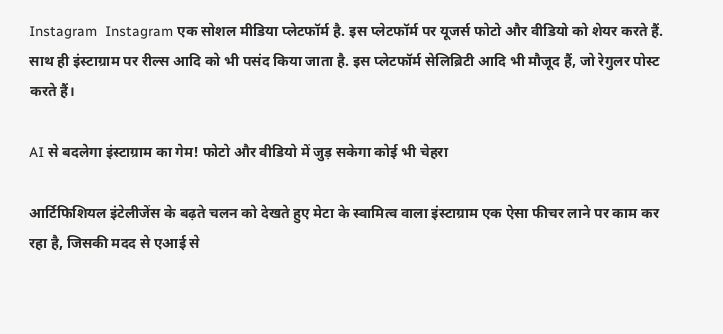Instagram  Instagram एक सोशल मीडिया प्लेटफॉर्म है. इस प्लेटफॉर्म पर यूजर्स फोटो और वीडियो को शेयर करते हैं. साथ ही इंस्टाग्राम पर रील्स आदि को भी पसंद किया जाता है. इस प्लेटफॉर्म सेलिब्रिटी आदि भी मौजूद हैं, जो रेगुलर पोस्ट करते हैं।

AI से बदलेगा इंस्टाग्राम का गेम! फोटो और वीडियो में जुड़ सकेगा कोई भी चेहरा

आर्टिफिशियल इंटेलीजेंस के बढ़ते चलन को देखते हुए मेटा के स्वामित्व वाला इंस्टाग्राम एक ऐसा फीचर लाने पर काम कर रहा है, जिसकी मदद से एआई से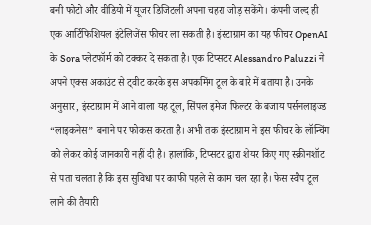बनी फोटो और वीडियो में यूजर डिजिटली अपना चहरा जोड़ सकेंगे। कंपनी जल्द ही एक आर्टिफिशियल इंटेलिजेंस फीचर ला सकती है। इंस्टाग्राम का यह फीचर OpenAI के Sora प्लेटफॉर्म को टक्कर दे सकता है। एक टिप्सटर Alessandro Paluzzi ने अपने एक्स अकाउंट से ट्वीट करके इस अपकमिंग टूल के बारे में बताया है। उनके अनुसार, इंस्टाग्राम में आने वाला यह टूल, सिंपल इमेज फिल्टर के बजाय पर्सनलाइज्ड “लाइकनेस” बनाने पर फोकस करता है। अभी तक इंस्टाग्राम ने इस फीचर के लॉन्चिंग को लेकर कोई जानकारी नहीं दी है। हालांकि, टिप्सटर द्वारा शेयर किए गए स्क्रीनशॉट से पता चलता है कि इस सुविधा पर काफी पहले से काम चल रहा है। फेस स्वैप टूल लाने की तैयारी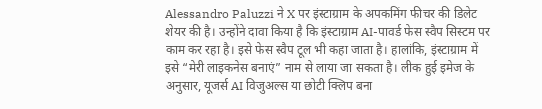Alessandro Paluzzi ने X पर इंस्टाग्राम के अपकमिंग फीचर की डिलेट शेयर की है। उन्होंने दावा किया है कि इंस्टाग्राम AI-पावर्ड फेस स्वैप सिस्टम पर काम कर रहा है। इसे फेस स्वैप टूल भी कहा जाता है। हालांकि, इंस्टाग्राम में इसे “मेरी लाइकनेस बनाएं” नाम से लाया जा सकता है। लीक हुई इमेज के अनुसार, यूजर्स AI विजुअल्स या छोटी क्लिप बना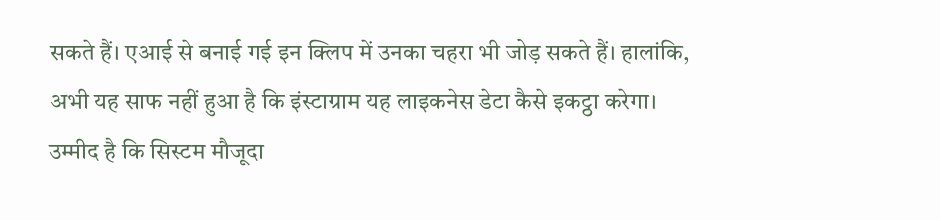सकते हैं। एआई से बनाई गई इन क्लिप में उनका चहरा भी जोड़ सकते हैं। हालांकि, अभी यह साफ नहीं हुआ है कि इंस्टाग्राम यह लाइकनेस डेटा कैसे इकट्ठा करेगा। उम्मीद है कि सिस्टम मौजूदा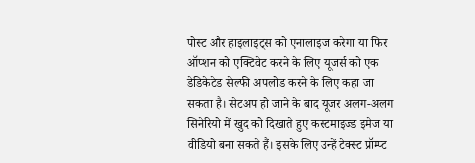पोस्ट और हाइलाइट्स को एनालाइज करेगा या फिर ऑप्शन को एक्टिवेट करने के लिए यूजर्स को एक डेडिकेटेड सेल्फी अपलोड करने के लिए कहा जा सकता है। सेटअप हो जाने के बाद यूजर अलग-अलग सिनेरियो में खुद को दिखाते हुए कस्टमाइज्ड इमेज या वीडियो बना सकते हैं। इसके लिए उन्हें टेक्स्ट प्रॉम्प्ट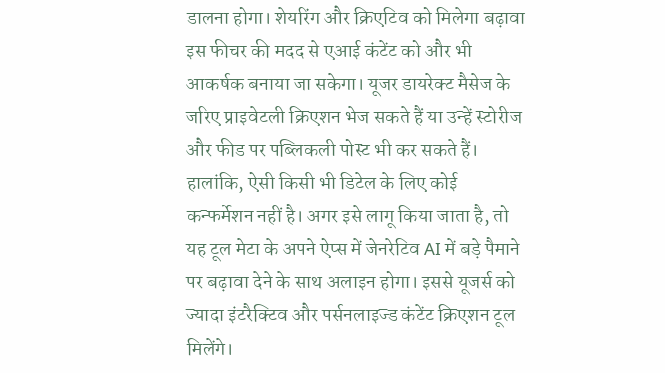डालना होगा। शेयरिंग और क्रिएटिव को मिलेगा बढ़ावा इस फीचर की मदद से एआई कंटेंट को और भी आकर्षक बनाया जा सकेगा। यूजर डायरेक्ट मैसेज के जरिए प्राइवेटली क्रिएशन भेज सकते हैं या उन्हें स्टोरीज और फीड पर पब्लिकली पोस्ट भी कर सकते हैं। हालांकि, ऐसी किसी भी डिटेल के लिए कोई कन्फर्मेशन नहीं है। अगर इसे लागू किया जाता है, तो यह टूल मेटा के अपने ऐप्स में जेनरेटिव AI में बड़े पैमाने पर बढ़ावा देने के साथ अलाइन होगा। इससे यूजर्स को ज्यादा इंटरैक्टिव और पर्सनलाइज्ड कंटेंट क्रिएशन टूल मिलेंगे।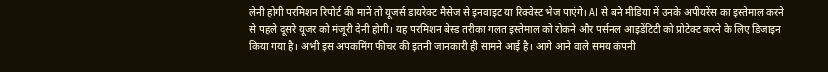लेनी होगी परमिशन रिपोर्ट की मानें तो यूजर्स डायरेक्ट मैसेज से इनवाइट या रिक्वेस्ट भेज पाएंगे। AI से बने मीडिया में उनके अपीयरेंस का इस्तेमाल करने से पहले दूसरे यूजर को मंजूरी देनी होगी। यह परमिशन बेस्ड तरीका गलत इस्तेमाल को रोकने और पर्सनल आइडेंटिटी को प्रोटेक्ट करने के लिए डिजाइन किया गया है। अभी इस अपकमिंग फीचर की इतनी जानकारी ही सामने आई है। आगे आने वाले समय कंपनी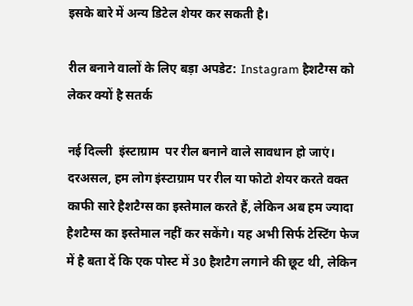इसके बारे में अन्य डिटेल शेयर कर सकती है।

रील बनाने वालों के लिए बड़ा अपडेट: Instagram हैशटैग्स को लेकर क्यों है सतर्क

नई दिल्ली  इंस्टाग्राम  पर रील बनाने वाले सावधान हो जाएं। दरअसल, हम लोग इंस्टाग्राम पर रील या फोटो शेयर करते वक्त काफी सारे हैशटैग्स का इस्तेमाल करते हैं, लेकिन अब हम ज्यादा हैशटैग्स का इस्तेमाल नहीं कर सकेंगे। यह अभी सिर्फ टेस्टिंग फेज में है बता दें कि एक पोस्ट में 30 हैशटैग लगाने की छूट थी, लेकिन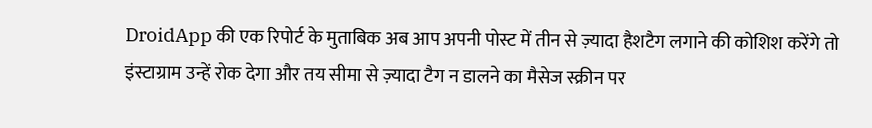DroidApp की एक रिपोर्ट के मुताबिक अब आप अपनी पोस्ट में तीन से ज़्यादा हैशटैग लगाने की कोशिश करेंगे तो इंस्टाग्राम उन्हें रोक देगा और तय सीमा से ज़्यादा टैग न डालने का मैसेज स्क्रीन पर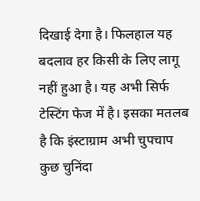दिखाई देगा है। फिलहाल यह बदलाव हर किसी के लिए लागू नहीं हुआ है। यह अभी सिर्फ टेस्टिंग फेज में है। इसका मतलब है कि इंस्टाग्राम अभी चुपचाप कुछ चुनिंदा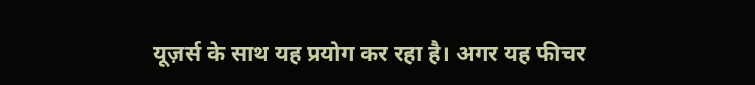यूज़र्स के साथ यह प्रयोग कर रहा है। अगर यह फीचर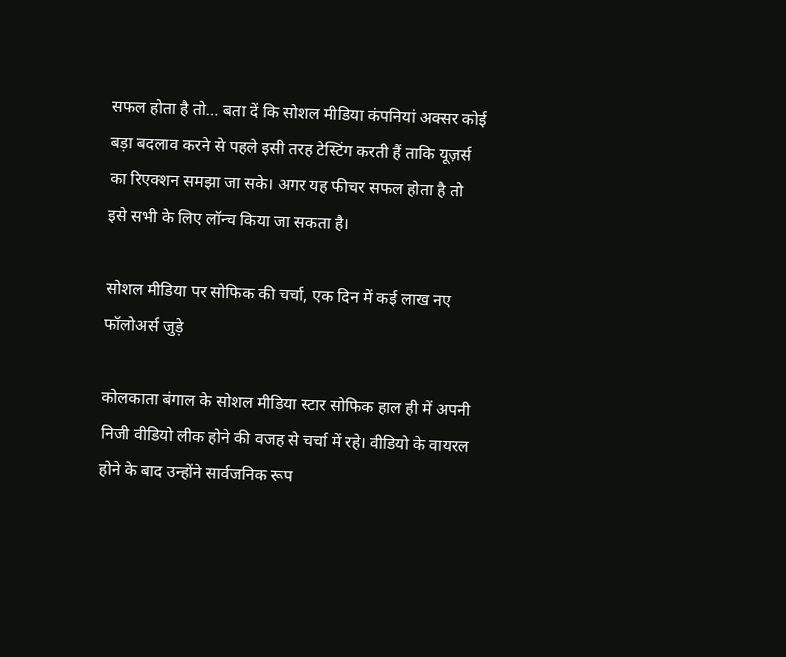सफल होता है तो… बता दें कि सोशल मीडिया कंपनियां अक्सर कोई बड़ा बदलाव करने से पहले इसी तरह टेस्टिंग करती हैं ताकि यूज़र्स का रिएक्शन समझा जा सके। अगर यह फीचर सफल होता है तो इसे सभी के लिए लॉन्च किया जा सकता है।

सोशल मीडिया पर सोफिक की चर्चा, एक दिन में कई लाख नए फॉलोअर्स जुड़े

कोलकाता बंगाल के सोशल मीडिया स्टार सोफिक हाल ही में अपनी निजी वीडियो लीक होने की वजह से चर्चा में रहे। वीडियो के वायरल होने के बाद उन्होंने सार्वजनिक रूप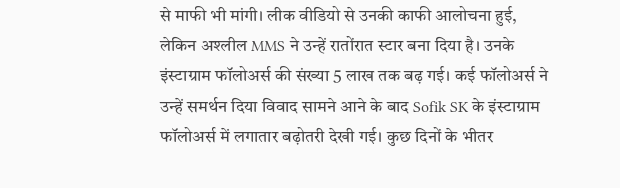से माफी भी मांगी। लीक वीडियो से उनकी काफी आलोचना हुई, लेकिन अश्लील MMS ने उन्हें रातोंरात स्टार बना दिया है। उनके इंस्टाग्राम फॉलोअर्स की संख्या 5 लाख तक बढ़ गई। कई फॉलोअर्स ने उन्हें समर्थन दिया विवाद सामने आने के बाद Sofik SK के इंस्टाग्राम फॉलोअर्स में लगातार बढ़ोतरी देखी गई। कुछ दिनों के भीतर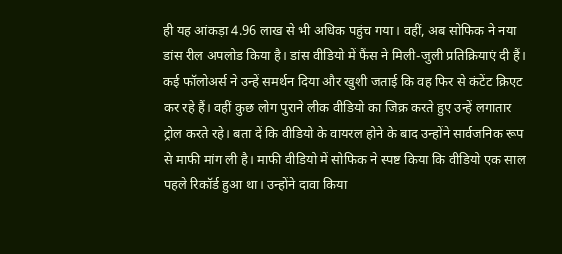ही यह आंकड़ा 4.96 लाख से भी अधिक पहुंच गया। वहीं, अब सोफिक ने नया डांस रील अपलोड किया है। डांस वीडियो में फैंस ने मिली-जुली प्रतिक्रियाएं दी हैं। कई फॉलोअर्स ने उन्हें समर्थन दिया और खुशी जताई कि वह फिर से कंटेंट क्रिएट कर रहे हैं। वहीं कुछ लोग पुराने लीक वीडियो का जिक्र करते हुए उन्हें लगातार ट्रोल करते रहे। बता दें कि वीडियो के वायरल होने के बाद उन्होंने सार्वजनिक रूप से माफी मांग ली है। माफी वीडियो में सोफिक ने स्पष्ट किया कि वीडियो एक साल पहले रिकॉर्ड हुआ था। उन्होंने दावा किया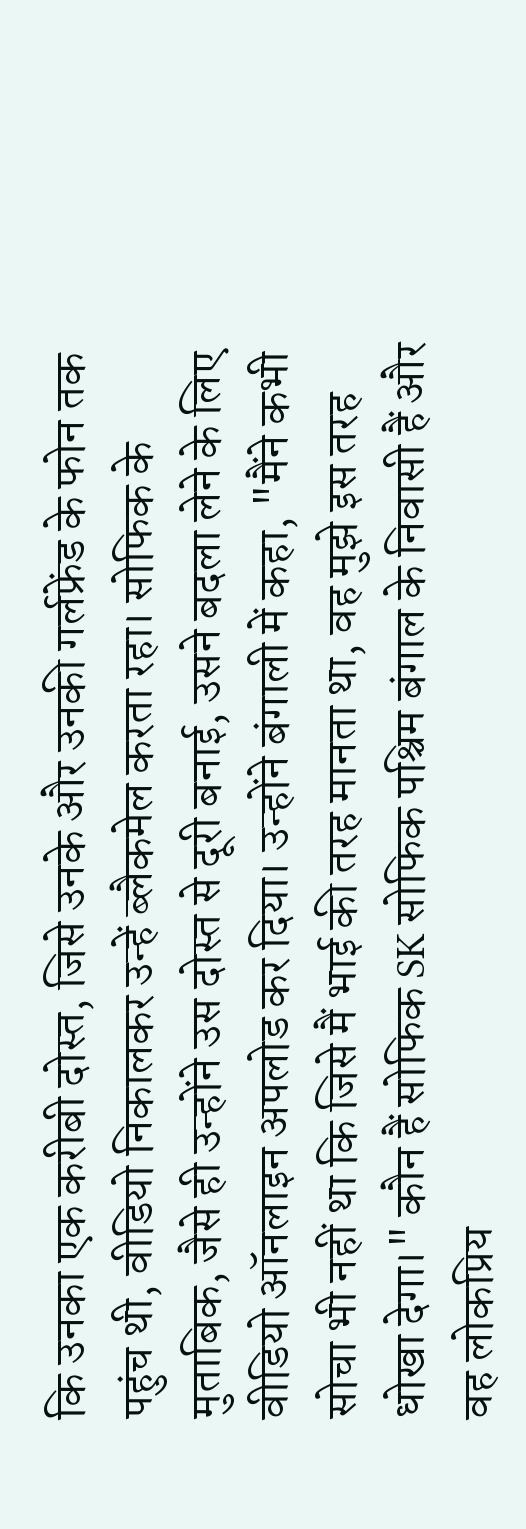कि उनका एक करीबी दोस्त, जिसे उनके और उनकी गर्लफ्रेंड के फोन तक पहुंच थी, वीडियो निकालकर उन्हें ब्लैकमेल करता रहा। सोफिक के मुताबिक, जैसे ही उन्होंने उस दोस्त से दूरी बनाई, उसने बदला लेने के लिए वीडियो ऑनलाइन अपलोड कर दिया। उन्होंने बंगाली में कहा, "मैंने कभी सोचा भी नहीं था कि जिसे मैं भाई की तरह मानता था, वह मुझे इस तरह धोखा देगा।" कौन हैं सोफिक SK सोफिक पश्चिम बंगाल के निवासी हैं और वह लोकप्रिय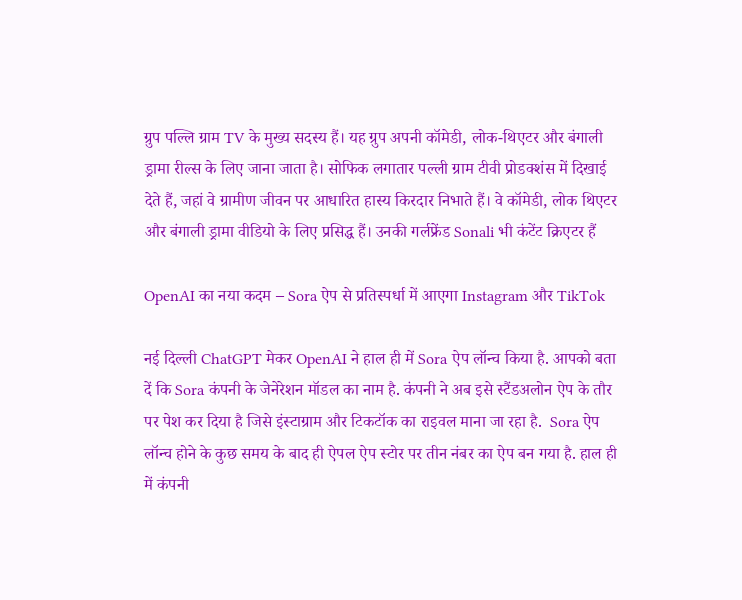ग्रुप पल्लि ग्राम TV के मुख्य सदस्य हैं। यह ग्रुप अपनी कॉमेडी, लोक-थिएटर और बंगाली ड्रामा रील्स के लिए जाना जाता है। सोफिक लगातार पल्ली ग्राम टीवी प्रोडक्शंस में दिखाई देते हैं, जहां वे ग्रामीण जीवन पर आधारित हास्य किरदार निभाते हैं। वे कॉमेडी, लोक थिएटर और बंगाली ड्रामा वीडियो के लिए प्रसिद्ध हैं। उनकी गर्लफ्रेंड Sonali भी कंटेंट क्रिएटर हैं

OpenAI का नया कदम – Sora ऐप से प्रतिस्पर्धा में आएगा Instagram और TikTok

नई दिल्ली ChatGPT मेकर OpenAI ने हाल ही में Sora ऐप लॉन्च किया है. आपको बता दें कि Sora कंपनी के जेनेरेशन मॉडल का नाम है. कंपनी ने अब इसे स्टैंडअलोन ऐप के तौर पर पेश कर दिया है जिसे इंस्टाग्राम और टिकटॉक का राइवल माना जा रहा है.  Sora ऐप लॉन्च होने के कुछ समय के बाद ही ऐपल ऐप स्टोर पर तीन नंबर का ऐप बन गया है. हाल ही में कंपनी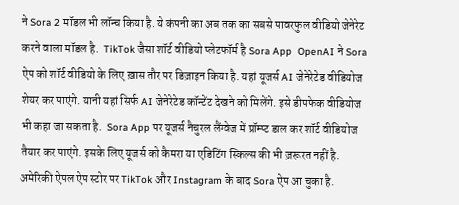ने Sora 2 मॉडल भी लॉन्च किया है. ये कंपनी का अब तक का सबसे पावरफुल वीडियो जेनेरेट करने वाला मॉडल है.  TikTok जैसा शॉर्ट वीडियो प्लेटफॉर्म है Sora App  OpenAI ने Sora ऐप को शॉर्ट वीडियो के लिए ख़ास तौर पर डिज़ाइन किया है. यहां यूजर्स AI जेनेरेटेड वीडियोज शेयर कर पाएंगे. यानी यहां सिर्फ AI जेनेरेटेड कॉन्टेंट देखने को मिलेंगे. इसे डीपफेक वीडियोज भी कहा जा सकता है.  Sora App पर यूजर्स नैचुरल लैंग्वेज में प्रॉम्प्ट डाल कर शॉर्ट वीडियोज तैयार कर पाएंगे. इसके लिए यूजर्स को कैमरा या एडिटिंग स्किल्स की भी ज़रूरत नहीं है.  अमेरिकी ऐपल ऐप स्टोर पर TikTok और Instagram के बाद Sora ऐप आ चुका है.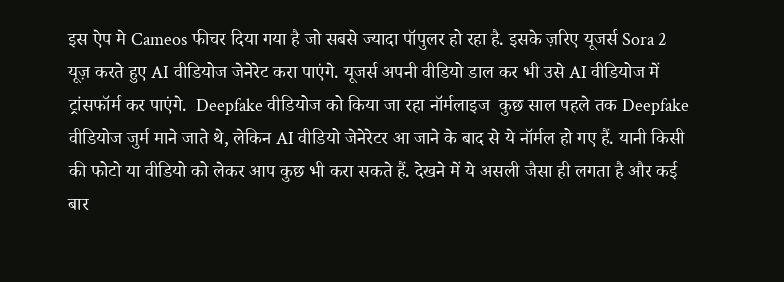इस ऐप मे Cameos फीचर दिया गया है जो सबसे ज्यादा पॉपुलर हो रहा है. इसके ज़रिए यूजर्स Sora 2 यूज़ करते हुए AI वीडियोज जेनेरेट करा पाएंगे. यूजर्स अपनी वीडियो डाल कर भी उसे AI वीडियोज में ट्रांसफॉर्म कर पाएंगे.  Deepfake वीडियोज को किया जा रहा नॉर्मलाइज  कुछ साल पहले तक Deepfake वीडियोज जुर्म माने जाते थे, लेकिन AI वीडियो जेनेरेटर आ जाने के बाद से ये नॉर्मल हो गए हैं. यानी किसी की फोटो या वीडियो को लेकर आप कुछ भी करा सकते हैं. देखने में ये असली जैसा ही लगता है और कई बार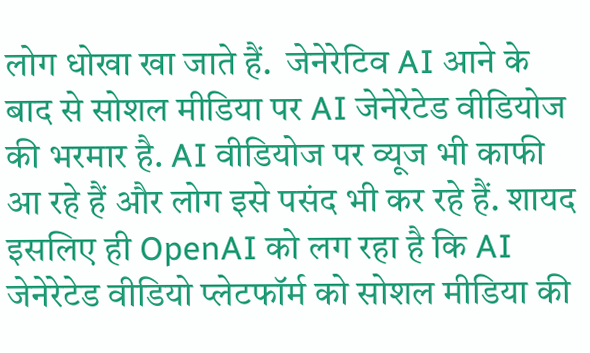लोग धोखा खा जाते हैं.  जेनेरेटिव AI आने के बाद से सोशल मीडिया पर AI जेनेरेटेड वीडियोज की भरमार है. AI वीडियोज पर व्यूज भी काफी आ रहे हैं और लोग इसे पसंद भी कर रहे हैं. शायद इसलिए ही OpenAI को लग रहा है कि AI जेनेरेटेड वीडियो प्लेटफॉर्म को सोशल मीडिया की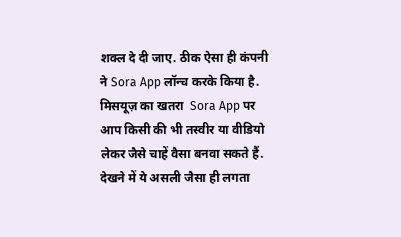शक्ल दे दी जाए. ठीक ऐसा ही कंपनी ने Sora App लॉन्च करके किया है.  मिसयूज़ का खतरा  Sora App पर आप किसी की भी तस्वीर या वीडियो लेकर जैसे चाहें वैसा बनवा सकते हैं. देखने में ये असली जैसा ही लगता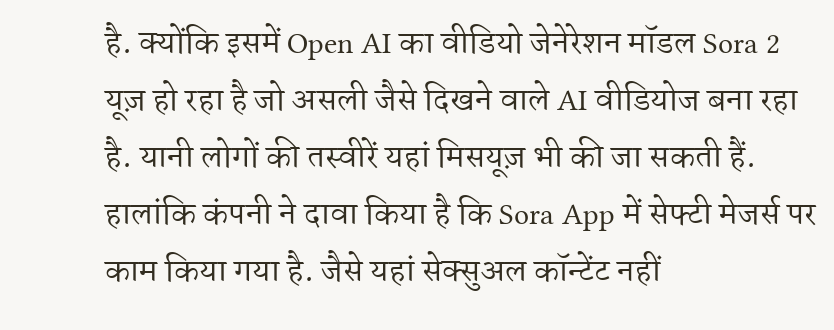है. क्योंकि इसमें Open AI का वीडियो जेनेरेशन मॉडल Sora 2 यूज़ हो रहा है जो असली जैसे दिखने वाले AI वीडियोज बना रहा है. यानी लोगों की तस्वीरें यहां मिसयूज़ भी की जा सकती हैं.  हालांकि कंपनी ने दावा किया है कि Sora App में सेफ्टी मेजर्स पर काम किया गया है. जैसे यहां सेक्सुअल कॉन्टेंट नहीं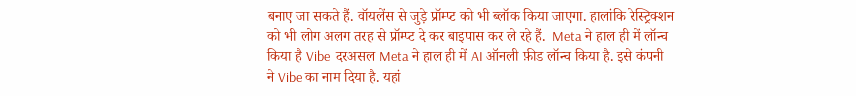बनाए जा सकते हैं. वॉयलेंस से जुड़े प्रॉम्प्ट को भी ब्लॉक किया जाएगा. हालांकि रेस्ट्रिक्शन को भी लोग अलग तरह से प्रॉम्प्ट दे कर बाइपास कर ले रहे हैं.  Meta ने हाल ही में लॉन्च किया है Vibe  दरअसल Meta ने हाल ही में AI ऑनली फ़ीड लॉन्च किया है. इसे कंपनी ने Vibe का नाम दिया है. यहां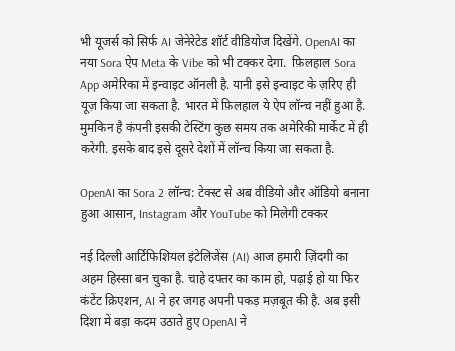भी यूजर्स को सिर्फ AI जेनेरेटेड शॉर्ट वीडियोज दिखेंगे. OpenAI का नया Sora ऐप Meta के Vibe को भी टक्कर देगा.  फ़िलहाल Sora App अमेरिका में इन्वाइट ऑनली है. यानी इसे इन्वाइट के ज़रिए ही यूज़ किया जा सकता है. भारत में फ़िलहाल ये ऐप लॉन्च नहीं हुआ है. मुमकिन है कंपनी इसकी टेस्टिंग कुछ समय तक अमेरिकी मार्केट में ही करेगी. इसके बाद इसे दूसरे देशों में लॉन्च किया जा सकता है.

OpenAI का Sora 2 लॉन्च: टेक्स्ट से अब वीडियो और ऑडियो बनाना हुआ आसान, Instagram और YouTube को मिलेगी टक्कर

नई दिल्ली आर्टिफिशियल इंटेलिजेंस (AI) आज हमारी ज़िंदगी का अहम हिस्सा बन चुका है. चाहे दफ्तर का काम हो, पढ़ाई हो या फिर कंटेंट क्रिएशन, AI ने हर जगह अपनी पकड़ मज़बूत की है. अब इसी दिशा में बड़ा कदम उठाते हुए OpenAI ने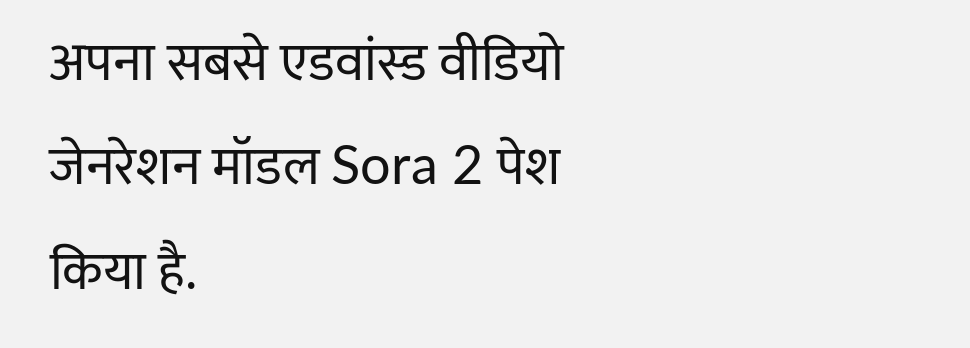अपना सबसे एडवांस्ड वीडियो जेनरेशन मॉडल Sora 2 पेश किया है.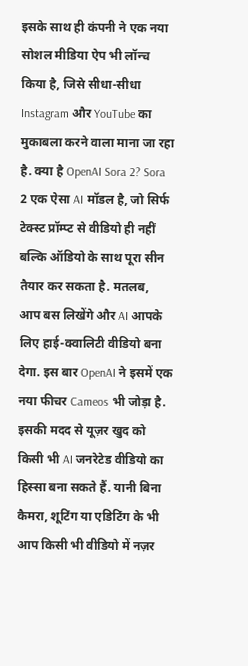इसके साथ ही कंपनी ने एक नया सोशल मीडिया ऐप भी लॉन्च किया है, जिसे सीधा-सीधा Instagram और YouTube का मुकाबला करने वाला माना जा रहा है. क्या है OpenAI Sora 2? Sora 2 एक ऐसा AI मॉडल है, जो सिर्फ टेक्स्ट प्रॉम्प्ट से वीडियो ही नहीं बल्कि ऑडियो के साथ पूरा सीन तैयार कर सकता है. मतलब, आप बस लिखेंगे और AI आपके लिए हाई-क्वालिटी वीडियो बना देगा. इस बार OpenAI ने इसमें एक नया फीचर Cameos भी जोड़ा है. इसकी मदद से यूज़र खुद को किसी भी AI जनरेटेड वीडियो का हिस्सा बना सकते हैं. यानी बिना कैमरा, शूटिंग या एडिटिंग के भी आप किसी भी वीडियो में नज़र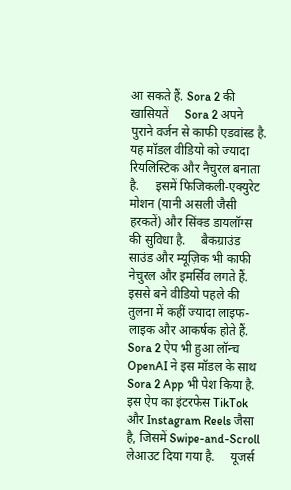आ सकते हैं. Sora 2 की खासियतें     Sora 2 अपने पुराने वर्जन से काफी एडवांस्ड है.     यह मॉडल वीडियो को ज्यादा रियलिस्टिक और नैचुरल बनाता है.     इसमें फिजिकली-एक्युरेट मोशन (यानी असली जैसी हरकतें) और सिंक्ड डायलॉग्स की सुविधा है.     बैकग्राउंड साउंड और म्यूज़िक भी काफी नेचुरल और इमर्सिव लगते हैं.     इससे बने वीडियो पहले की तुलना में कहीं ज्यादा लाइफ-लाइक और आकर्षक होते हैं. Sora 2 ऐप भी हुआ लॉन्च OpenAI ने इस मॉडल के साथ Sora 2 App भी पेश किया है. इस ऐप का इंटरफेस TikTok और Instagram Reels जैसा है, जिसमें Swipe-and-Scroll लेआउट दिया गया है.     यूजर्स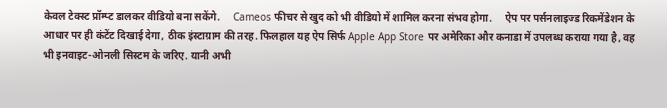केवल टेक्स्ट प्रॉम्प्ट डालकर वीडियो बना सकेंगे.     Cameos फीचर से खुद को भी वीडियो में शामिल करना संभव होगा.     ऐप पर पर्सनलाइज्ड रिकमेंडेशन के आधार पर ही कंटेंट दिखाई देगा, ठीक इंस्टाग्राम की तरह. फिलहाल यह ऐप सिर्फ Apple App Store पर अमेरिका और कनाडा में उपलब्ध कराया गया है, वह भी इनवाइट-ओनली सिस्टम के जरिए. यानी अभी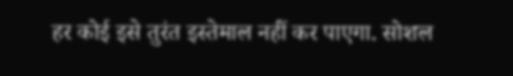हर कोई इसे तुरंत इस्तेमाल नहीं कर पाएगा. सोशल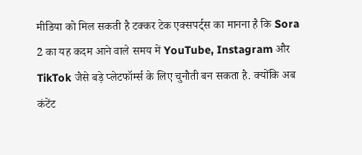मीडिया को मिल सकती है टक्कर टेक एक्सपर्ट्स का मानना है कि Sora 2 का यह कदम आने वाले समय में YouTube, Instagram और TikTok जैसे बड़े प्लेटफॉर्म्स के लिए चुनौती बन सकता है. क्योंकि अब कंटेंट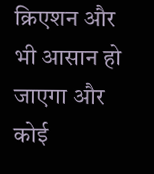क्रिएशन और भी आसान हो जाएगा और कोई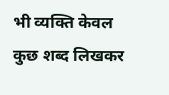भी व्यक्ति केवल कुछ शब्द लिखकर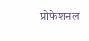प्रोफेशनल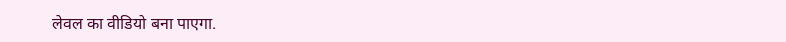लेवल का वीडियो बना पाएगा.